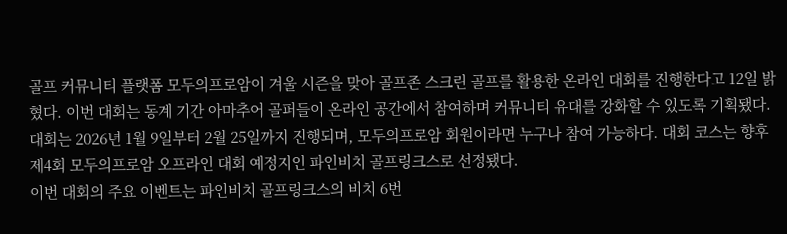골프 커뮤니티 플랫폼 모두의프로암이 겨울 시즌을 맞아 골프존 스크린 골프를 활용한 온라인 대회를 진행한다고 12일 밝혔다. 이번 대회는 동계 기간 아마추어 골퍼들이 온라인 공간에서 참여하며 커뮤니티 유대를 강화할 수 있도록 기획됐다.
대회는 2026년 1월 9일부터 2월 25일까지 진행되며, 모두의프로암 회원이라면 누구나 참여 가능하다. 대회 코스는 향후 제4회 모두의프로암 오프라인 대회 예정지인 파인비치 골프링크스로 선정됐다.
이번 대회의 주요 이벤트는 파인비치 골프링크스의 비치 6번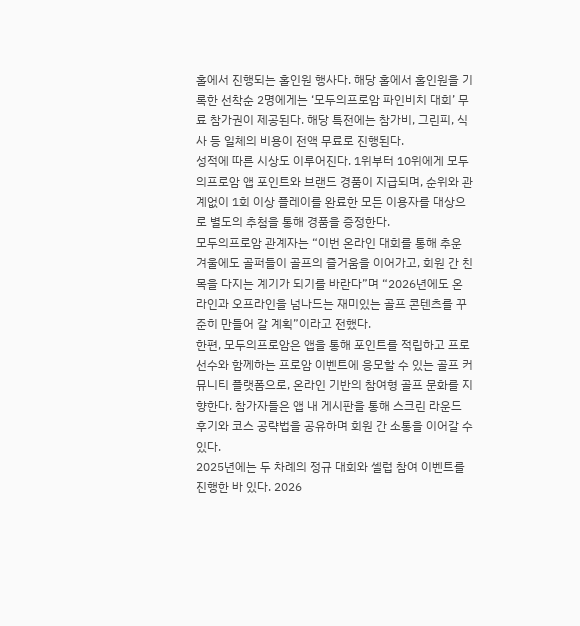홀에서 진행되는 홀인원 행사다. 해당 홀에서 홀인원을 기록한 선착순 2명에게는 ‘모두의프로암 파인비치 대회’ 무료 참가권이 제공된다. 해당 특전에는 참가비, 그린피, 식사 등 일체의 비용이 전액 무료로 진행된다.
성적에 따른 시상도 이루어진다. 1위부터 10위에게 모두의프로암 앱 포인트와 브랜드 경품이 지급되며, 순위와 관계없이 1회 이상 플레이를 완료한 모든 이용자를 대상으로 별도의 추첨을 통해 경품을 증정한다.
모두의프로암 관계자는 “이번 온라인 대회를 통해 추운 겨울에도 골퍼들이 골프의 즐거움을 이어가고, 회원 간 친목을 다지는 계기가 되기를 바란다”며 “2026년에도 온라인과 오프라인을 넘나드는 재미있는 골프 콘텐츠를 꾸준히 만들어 갈 계획”이라고 전했다.
한편, 모두의프로암은 앱을 통해 포인트를 적립하고 프로 선수와 함께하는 프로암 이벤트에 응모할 수 있는 골프 커뮤니티 플랫폼으로, 온라인 기반의 참여형 골프 문화를 지향한다. 참가자들은 앱 내 게시판을 통해 스크린 라운드 후기와 코스 공략법을 공유하며 회원 간 소통을 이어갈 수 있다.
2025년에는 두 차례의 정규 대회와 셀럽 참여 이벤트를 진행한 바 있다. 2026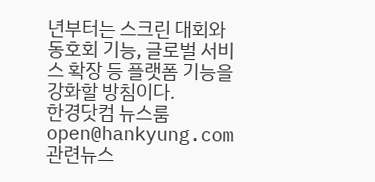년부터는 스크린 대회와 동호회 기능, 글로벌 서비스 확장 등 플랫폼 기능을 강화할 방침이다.
한경닷컴 뉴스룸 open@hankyung.com
관련뉴스